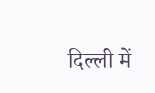दिल्ली में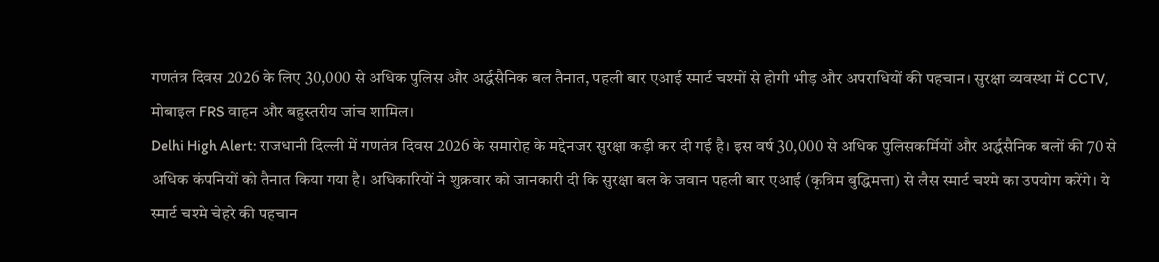गणतंत्र दिवस 2026 के लिए 30,000 से अधिक पुलिस और अर्द्धसैनिक बल तैनात, पहली बार एआई स्मार्ट चश्मों से होगी भीड़ और अपराधियों की पहचान। सुरक्षा व्यवस्था में CCTV, मोबाइल FRS वाहन और बहुस्तरीय जांच शामिल।
Delhi High Alert: राजधानी दिल्ली में गणतंत्र दिवस 2026 के समारोह के मद्देनजर सुरक्षा कड़ी कर दी गई है। इस वर्ष 30,000 से अधिक पुलिसकर्मियों और अर्द्धसैनिक बलों की 70 से अधिक कंपनियों को तैनात किया गया है। अधिकारियों ने शुक्रवार को जानकारी दी कि सुरक्षा बल के जवान पहली बार एआई (कृत्रिम बुद्धिमत्ता) से लैस स्मार्ट चश्मे का उपयोग करेंगे। ये स्मार्ट चश्मे चेहरे की पहचान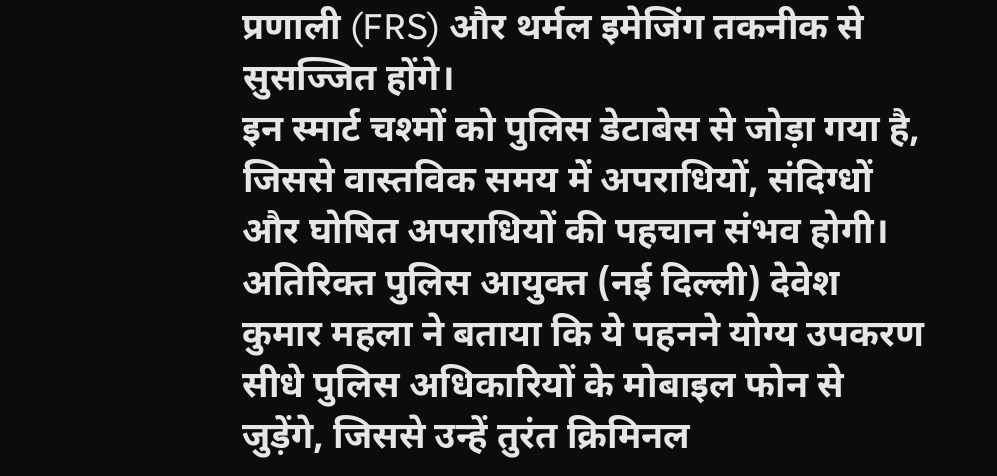प्रणाली (FRS) और थर्मल इमेजिंग तकनीक से सुसज्जित होंगे।
इन स्मार्ट चश्मों को पुलिस डेटाबेस से जोड़ा गया है, जिससे वास्तविक समय में अपराधियों, संदिग्धों और घोषित अपराधियों की पहचान संभव होगी। अतिरिक्त पुलिस आयुक्त (नई दिल्ली) देवेश कुमार महला ने बताया कि ये पहनने योग्य उपकरण सीधे पुलिस अधिकारियों के मोबाइल फोन से जुड़ेंगे, जिससे उन्हें तुरंत क्रिमिनल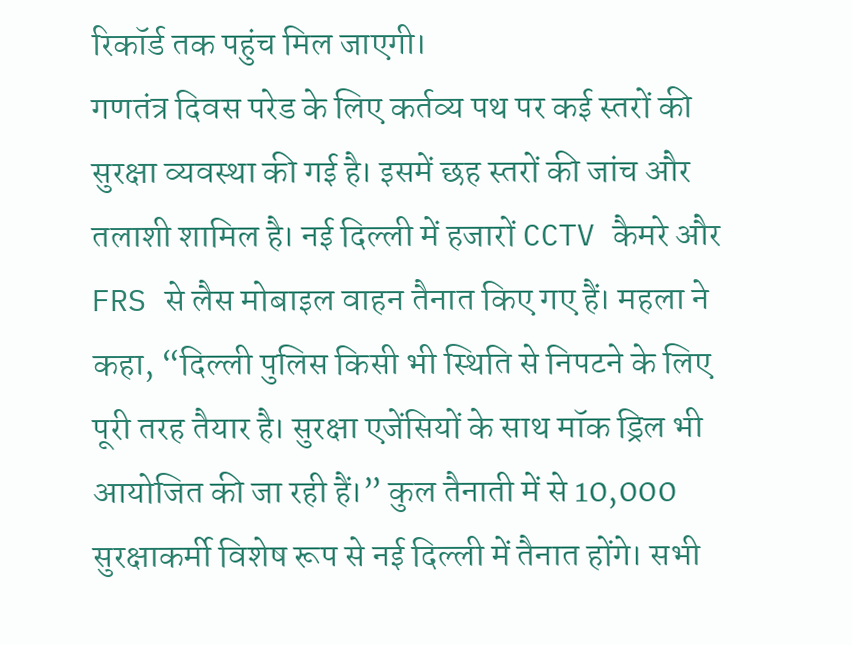रिकॉर्ड तक पहुंच मिल जाएगी।
गणतंत्र दिवस परेड के लिए कर्तव्य पथ पर कई स्तरों की सुरक्षा व्यवस्था की गई है। इसमें छह स्तरों की जांच और तलाशी शामिल है। नई दिल्ली में हजारों CCTV कैमरे और FRS से लैस मोबाइल वाहन तैनात किए गए हैं। महला ने कहा, “दिल्ली पुलिस किसी भी स्थिति से निपटने के लिए पूरी तरह तैयार है। सुरक्षा एजेंसियों के साथ मॉक ड्रिल भी आयोजित की जा रही हैं।” कुल तैनाती में से 10,000 सुरक्षाकर्मी विशेष रूप से नई दिल्ली में तैनात होंगे। सभी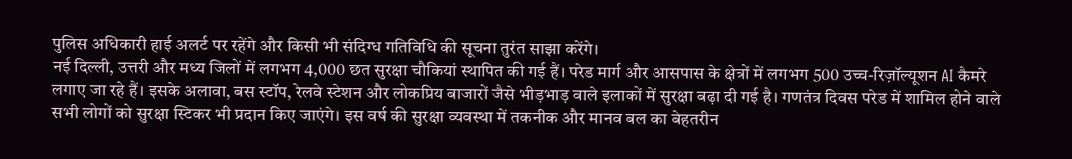पुलिस अधिकारी हाई अलर्ट पर रहेंगे और किसी भी संदिग्ध गतिविधि की सूचना तुरंत साझा करेंगे।
नई दिल्ली, उत्तरी और मध्य जिलों में लगभग 4,000 छत सुरक्षा चौकियां स्थापित की गई हैं। परेड मार्ग और आसपास के क्षेत्रों में लगभग 500 उच्च-रिज़ॉल्यूशन AI कैमरे लगाए जा रहे हैं। इसके अलावा, बस स्टॉप, रेलवे स्टेशन और लोकप्रिय बाजारों जैसे भीड़भाड़ वाले इलाकों में सुरक्षा बढ़ा दी गई है। गणतंत्र दिवस परेड में शामिल होने वाले सभी लोगों को सुरक्षा स्टिकर भी प्रदान किए जाएंगे। इस वर्ष की सुरक्षा व्यवस्था में तकनीक और मानव बल का बेहतरीन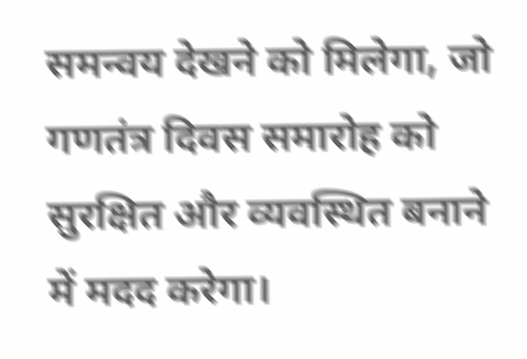समन्वय देखने को मिलेगा, जो गणतंत्र दिवस समारोह को सुरक्षित और व्यवस्थित बनाने में मदद करेगा।